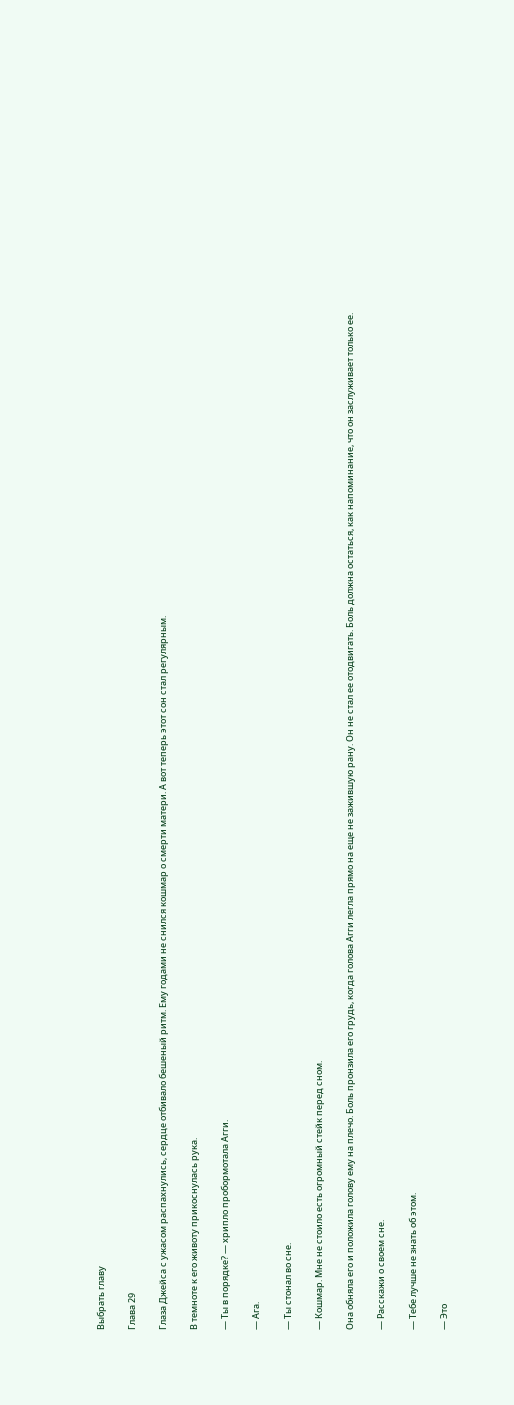Выбрать главу

Глава 29

Глаза Джейса с ужасом распахнулись, сердце отбивало бешеный ритм. Ему годами не снился кошмар о смерти матери. А вот теперь этот сон стал регулярным.

В темноте к его животу прикоснулась рука.

— Ты в порядке? — хрипло пробормотала Агги.

— Ага.

— Ты стонал во сне.

— Кошмар. Мне не стоило есть огромный стейк перед сном.

Она обняла его и положила голову ему на плечо. Боль пронзила его грудь, когда голова Агги легла прямо на еще не зажившую рану. Он не стал ее отодвигать. Боль должна остаться, как напоминание, что он заслуживает только ее.

— Расскажи о своем сне.

— Тебе лучше не знать об этом.

— Это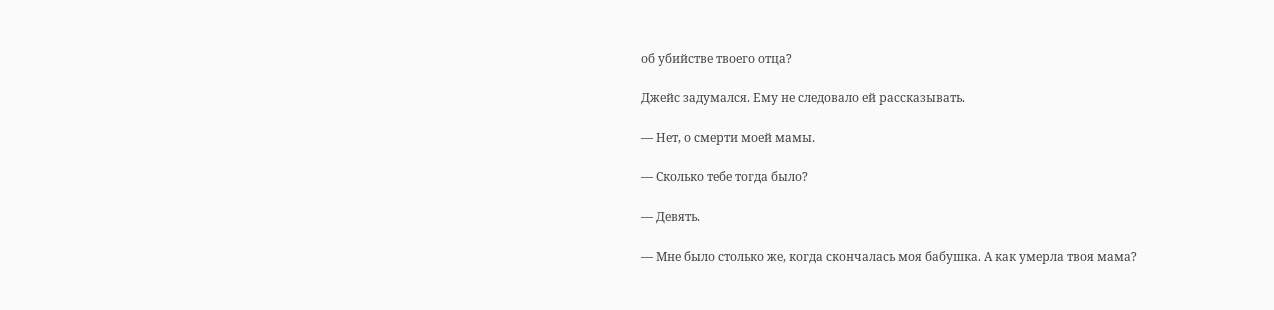об убийстве твоего отца?

Джейс задумался. Ему не следовало ей рассказывать.

— Нет, о смерти моей мамы.

— Сколько тебе тогда было?

— Девять.

— Мне было столько же, когда скончалась моя бабушка. А как умерла твоя мама?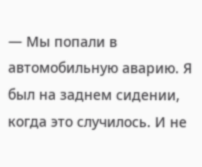— Мы попали в автомобильную аварию. Я был на заднем сидении, когда это случилось. И не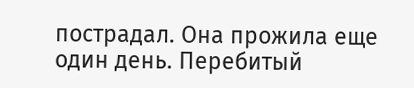пострадал. Она прожила еще один день. Перебитый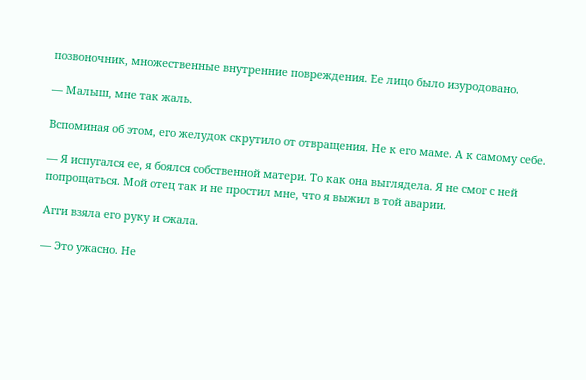позвоночник, множественные внутренние повреждения. Ее лицо было изуродовано.

— Малыш, мне так жаль.

Вспоминая об этом, его желудок скрутило от отвращения. Не к его маме. А к самому себе.

— Я испугался ее, я боялся собственной матери. То как она выглядела. Я не смог с ней попрощаться. Мой отец так и не простил мне, что я выжил в той аварии.

Агги взяла его руку и сжала.

— Это ужасно. Не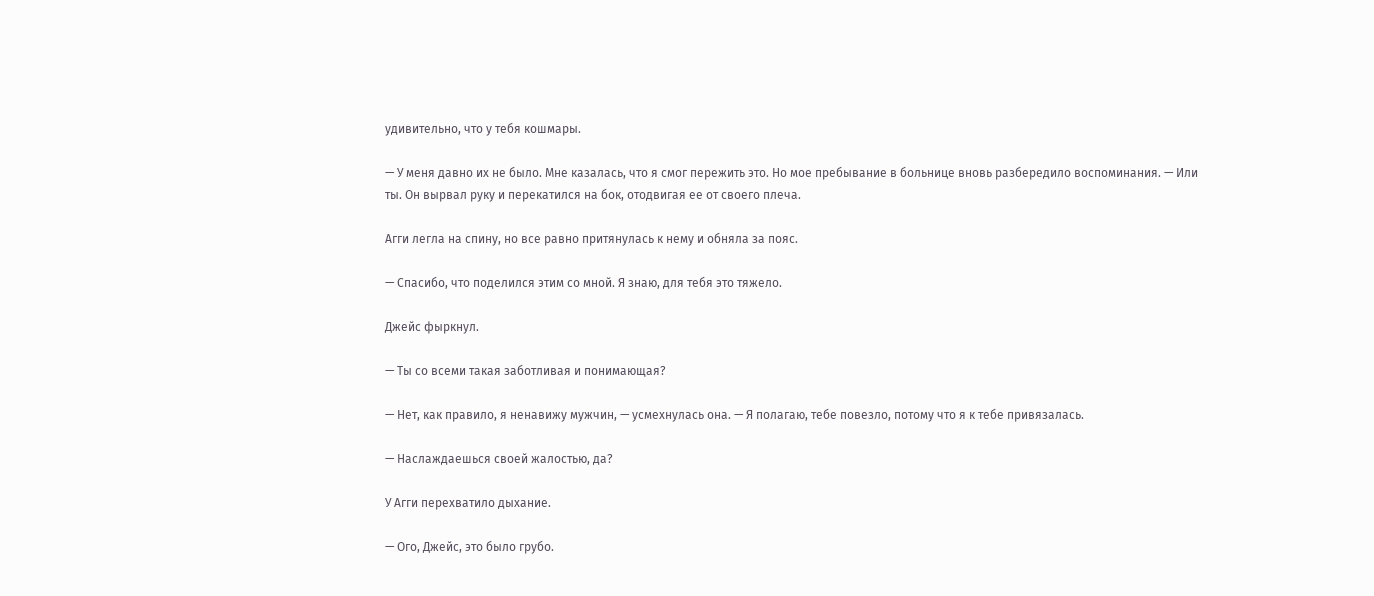удивительно, что у тебя кошмары.

— У меня давно их не было. Мне казалась, что я смог пережить это. Но мое пребывание в больнице вновь разбередило воспоминания. — Или ты. Он вырвал руку и перекатился на бок, отодвигая ее от своего плеча.

Агги легла на спину, но все равно притянулась к нему и обняла за пояс.

— Спасибо, что поделился этим со мной. Я знаю, для тебя это тяжело.

Джейс фыркнул.

— Ты со всеми такая заботливая и понимающая?

— Нет, как правило, я ненавижу мужчин, — усмехнулась она. — Я полагаю, тебе повезло, потому что я к тебе привязалась.

— Наслаждаешься своей жалостью, да?

У Агги перехватило дыхание.

— Ого, Джейс, это было грубо.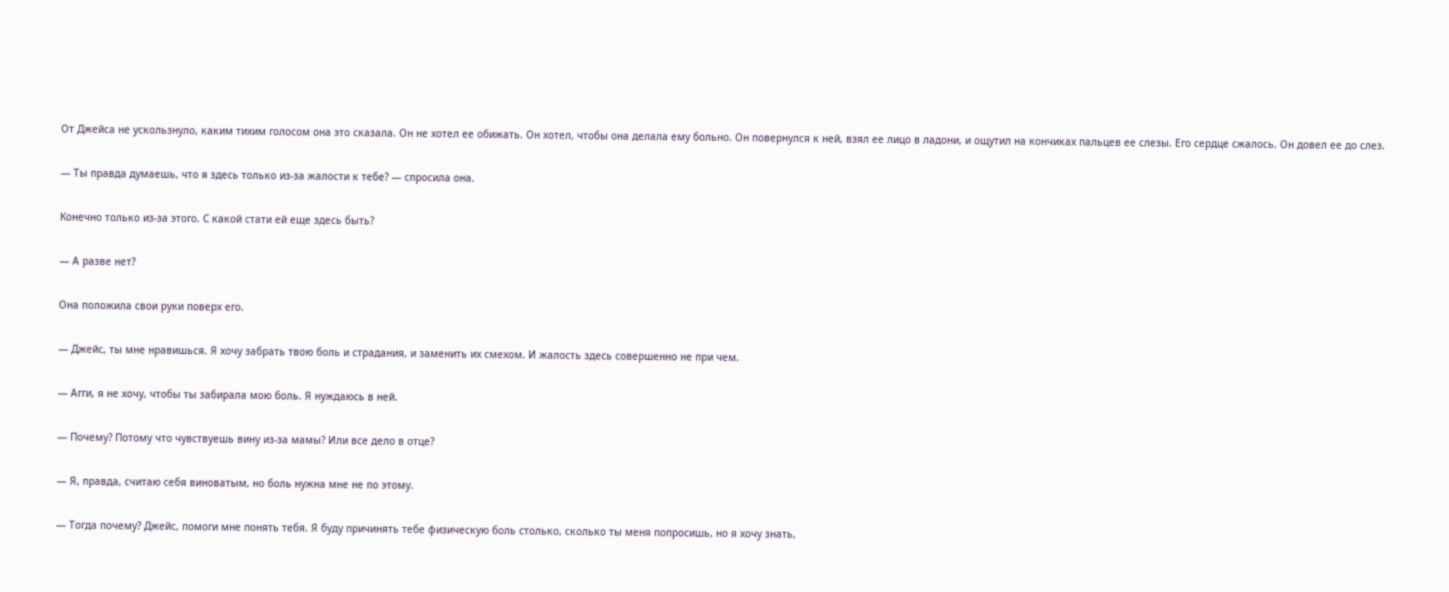От Джейса не ускользнуло, каким тихим голосом она это сказала. Он не хотел ее обижать. Он хотел, чтобы она делала ему больно. Он повернулся к ней, взял ее лицо в ладони, и ощутил на кончиках пальцев ее слезы. Его сердце сжалось. Он довел ее до слез.

— Ты правда думаешь, что я здесь только из-за жалости к тебе? — спросила она.

Конечно только из-за этого. С какой стати ей еще здесь быть?

— А разве нет?

Она положила свои руки поверх его.

— Джейс, ты мне нравишься. Я хочу забрать твою боль и страдания, и заменить их смехом. И жалость здесь совершенно не при чем.

— Агги, я не хочу, чтобы ты забирала мою боль. Я нуждаюсь в ней.

— Почему? Потому что чувствуешь вину из-за мамы? Или все дело в отце?

— Я, правда, считаю себя виноватым, но боль нужна мне не по этому.

— Тогда почему? Джейс, помоги мне понять тебя. Я буду причинять тебе физическую боль столько, сколько ты меня попросишь, но я хочу знать,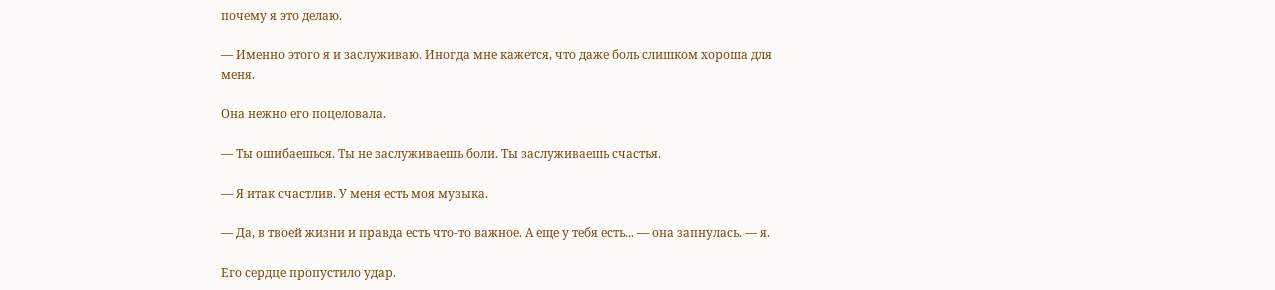почему я это делаю.

— Именно этого я и заслуживаю. Иногда мне кажется, что даже боль слишком хороша для меня.

Она нежно его поцеловала.

— Ты ошибаешься. Ты не заслуживаешь боли. Ты заслуживаешь счастья.

— Я итак счастлив. У меня есть моя музыка.

— Да, в твоей жизни и правда есть что-то важное. А еще у тебя есть... — она запнулась. — я.

Его сердце пропустило удар.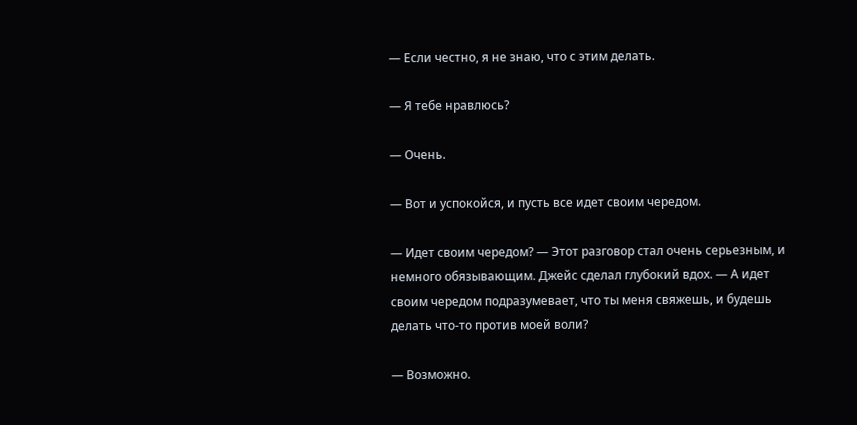— Если честно, я не знаю, что с этим делать.

— Я тебе нравлюсь?

— Очень.

— Вот и успокойся, и пусть все идет своим чередом.

— Идет своим чередом? — Этот разговор стал очень серьезным, и немного обязывающим. Джейс сделал глубокий вдох. — А идет своим чередом подразумевает, что ты меня свяжешь, и будешь делать что-то против моей воли?

— Возможно.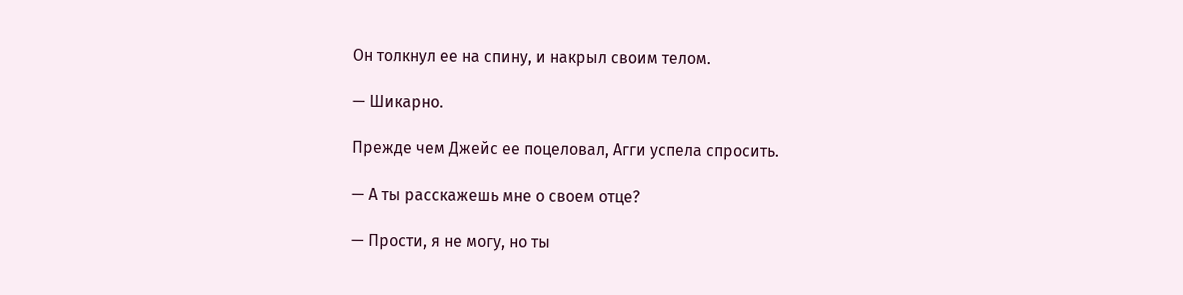Он толкнул ее на спину, и накрыл своим телом.

— Шикарно.

Прежде чем Джейс ее поцеловал, Агги успела спросить.

— А ты расскажешь мне о своем отце?

— Прости, я не могу, но ты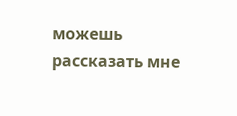можешь рассказать мне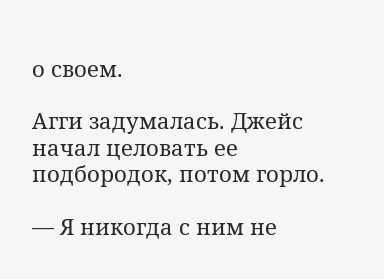о своем.

Агги задумалась. Джейс начал целовать ее подбородок, потом горло.

— Я никогда с ним не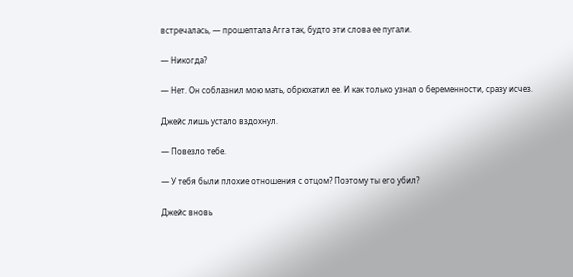встречалась, — прошептала Агга так, будто эти слова ее пугали.

— Никогда?

— Нет. Он соблазнил мою мать, обрюхатил ее. И как только узнал о беременности, сразу исчез.

Джейс лишь устало вздохнул.

— Повезло тебе.

— У тебя были плохие отношения с отцом? Поэтому ты его убил?

Джейс вновь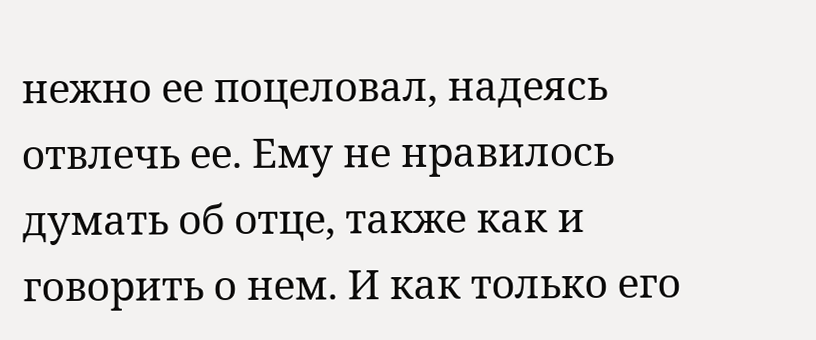нежно ее поцеловал, надеясь отвлечь ее. Ему не нравилось думать об отце, также как и говорить о нем. И как только его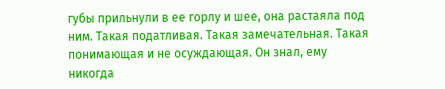губы прильнули в ее горлу и шее, она растаяла под ним. Такая податливая. Такая замечательная. Такая понимающая и не осуждающая. Он знал, ему никогда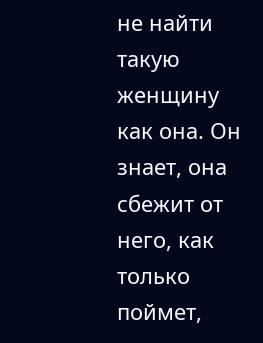не найти такую женщину как она. Он знает, она сбежит от него, как только поймет,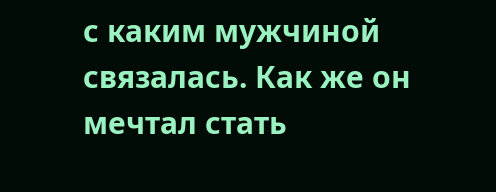с каким мужчиной связалась. Как же он мечтал стать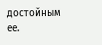достойным ее.